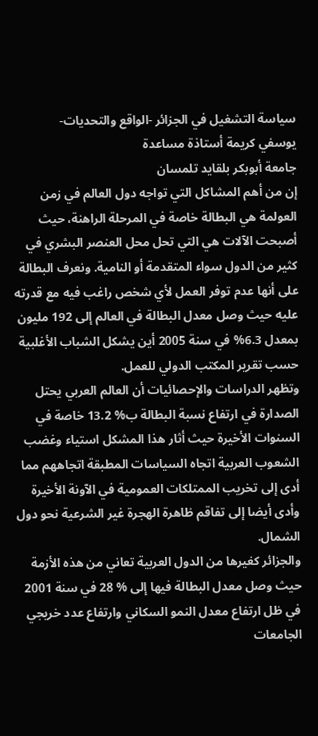سياسة التشغيل في الجزائر -الواقع والتحديات-
يوسفي كريمة أستاذة مساعدة
جامعة أبوبكر بلقايد تلمسان
إن من أهم المشاكل التي تواجه دول العالم في زمن العولمة هي البطالة خاصة في المرحلة الراهنة، حيث أصبحت الآلات هي التي تحل محل العنصر البشري في كثير من الدول سواء المتقدمة أو النامية. ونعرف البطالة على أنها عدم توفر العمل لأي شخص راغب فيه مع قدرته عليه حيث وصل معدل البطالة في العالم إلى 192 مليون بمعدل 6.3% في سنة 2005 أين يشكل الشباب الأغلبية حسب تقرير المكتب الدولي للعمل.
وتظهر الدراسات والإحصائيات أن العالم العربي يحتل الصدارة في ارتفاع نسبة البطالة ب% 13.2 خاصة في السنوات الأخيرة حيث أثار هذا المشكل استياء وغضب الشعوب العربية اتجاه السياسات المطبقة اتجاههم مما أدى إلى تخريب الممتلكات العمومية في الآونة الأخيرة وأدى أيضا إلى تفاقم ظاهرة الهجرة غير الشرعية نحو دول الشمال.
والجزائر كغيرها من الدول العربية تعاني من هذه الأزمة حيث وصل معدل البطالة فيها إلى % 28 في سنة 2001 في ظل ارتفاع معدل النمو السكاني وارتفاع عدد خريجي الجامعات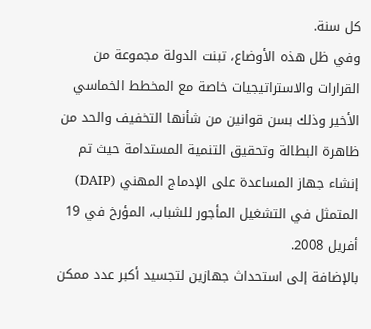كل سنة.
وفي ظل هذه الأوضاع، تبنت الدولة مجموعة من القرارات والاستراتيجيات خاصة مع المخطط الخماسي الأخير وذلك بسن قوانين من شأنها التخفيف والحد من ظاهرة البطالة وتحقيق التنمية المستدامة حيث تم إنشاء جهاز المساعدة على الإدماج المهني (DAIP) المتمثل في التشغيل المأجور للشباب، المؤرخ في 19 أفريل 2008.
بالإضافة إلى استحداث جهازين لتجسيد أكبر عدد ممكن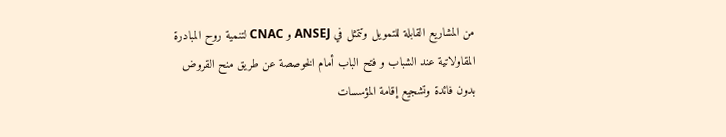من المشاريع القابلة للتمويل وتتمثل في ANSEJ و CNAC لتنمية روح المبادرة المقاولاتية عند الشباب و فتح الباب أمام الخوصصة عن طريق منح القروض بدون فائدة وتشجيع إقامة المؤسسات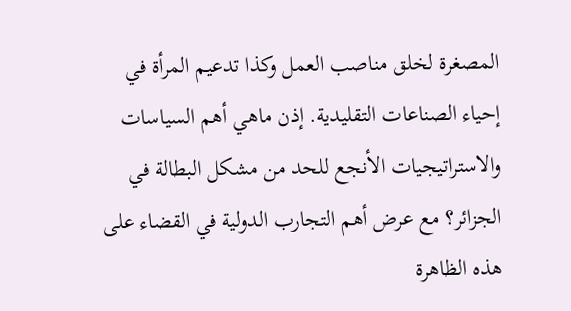المصغرة لخلق مناصب العمل وكذا تدعيم المرأة في إحياء الصناعات التقليدية. إذن ماهي أهم السياسات والاستراتيجيات الأنجع للحد من مشكل البطالة في الجزائر؟ مع عرض أهم التجارب الدولية في القضاء على هذه الظاهرة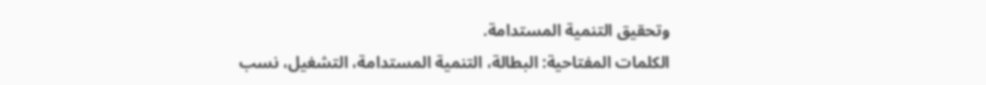وتحقيق التنمية المستدامة.
الكلمات المفتاحية: البطالة، التنمية المستدامة، التشغيل، نسب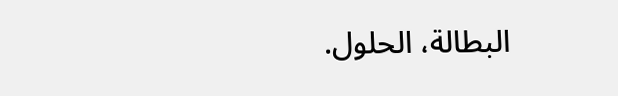البطالة، الحلول.